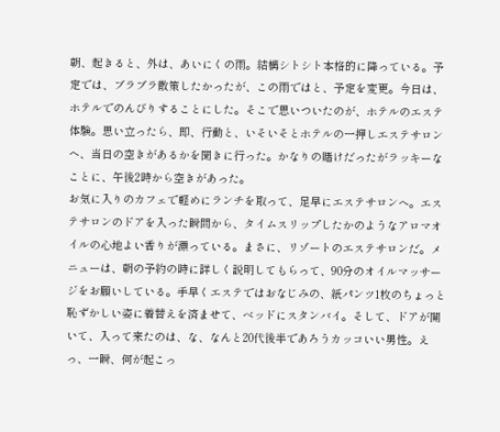朝、起きると、外は、あいにくの雨。結構シトシト本格的に降っている。予定では、ブラブラ散策したかったが、この雨ではと、予定を変更。今日は、ホテルでのんびりすることにした。そこで思いついたのが、ホテルのエステ体験。思い立ったら、即、行動と、いそいそとホテルの一押しエステサロンへ、当日の空きがあるかを聞きに行った。かなりの賭けだったがラッキーなことに、午後2時から空きがあった。
お気に入りのカフェで軽めにランチを取って、足早にエステサロンへ。エステサロンのドアを入った瞬間から、タイムスリップしたかのようなアロマオイルの心地よい香りが漂っている。まさに、リゾートのエステサロンだ。メニューは、朝の予約の時に詳しく説明してもらって、90分のオイルマッサージをお願いしている。手早くエステではおなじみの、紙パンツ1枚のちょっと恥ずかしい姿に着替えを済ませて、ベッドにスタンバイ。そして、ドアが開いて、入って来たのは、な、なんと20代後半であろうカッコいい男性。えっ、一瞬、何が起こっ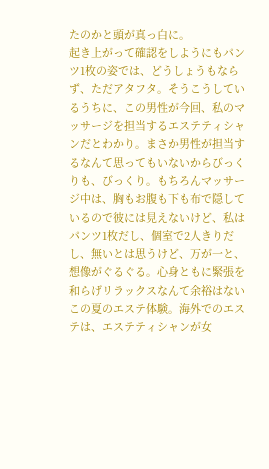たのかと頭が真っ白に。
起き上がって確認をしようにもパンツ1枚の姿では、どうしょうもならず、ただアタフタ。そうこうしているうちに、この男性が今回、私のマッサージを担当するエステティシャンだとわかり。まさか男性が担当するなんて思ってもいないからびっくりも、びっくり。もちろんマッサージ中は、胸もお腹も下も布で隠しているので彼には見えないけど、私はパンツ1枚だし、個室で2人きりだし、無いとは思うけど、万が一と、想像がぐるぐる。心身ともに緊張を和らげリラックスなんて余裕はないこの夏のエステ体験。海外でのエステは、エステティシャンが女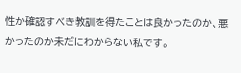性か確認すべき教訓を得たことは良かったのか、悪かったのか未だにわからない私です。